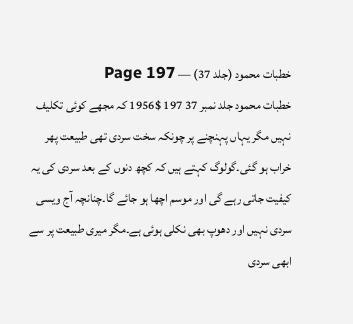خطبات محمود (جلد 37) — Page 197
خطبات محمود جلد نمبر 37 197 $1956 کہ مجھے کوئی تکلیف نہیں مگر یہاں پہنچنے پر چونکہ سخت سردی تھی طبیعت پھر خراب ہو گئی۔گولوگ کہتے ہیں کہ کچھ دنوں کے بعد سردی کی یہ کیفیت جاتی رہے گی اور موسم اچھا ہو جائے گا۔چنانچہ آج ویسی سردی نہیں اور دھوپ بھی نکلی ہوئی ہے۔مگر میری طبیعت پر سے ابھی سردی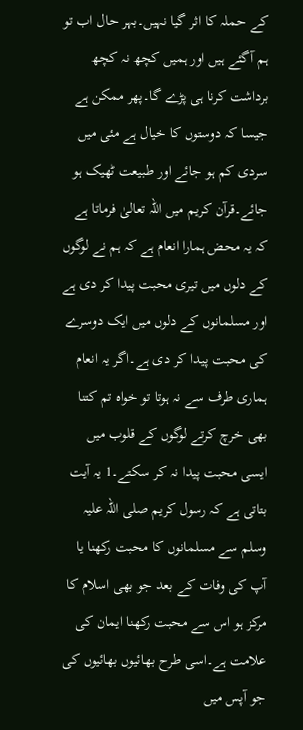کے حملہ کا اثر گیا نہیں۔بہر حال اب تو ہم آگئے ہیں اور ہمیں کچھ نہ کچھ برداشت کرنا ہی پڑے گا۔پھر ممکن ہے جیسا کہ دوستوں کا خیال ہے مئی میں سردی کم ہو جائے اور طبیعت ٹھیک ہو جائے۔قرآن کریم میں اللہ تعالیٰ فرماتا ہے کہ یہ محض ہمارا انعام ہے کہ ہم نے لوگوں کے دلوں میں تیری محبت پیدا کر دی ہے اور مسلمانوں کے دلوں میں ایک دوسرے کی محبت پیدا کر دی ہے۔اگر یہ انعام ہماری طرف سے نہ ہوتا تو خواہ تم کتنا بھی خرچ کرتے لوگوں کے قلوب میں ایسی محبت پیدا نہ کر سکتے۔1 یہ آیت بتاتی ہے کہ رسول کریم صلی اللہ علیہ وسلم سے مسلمانوں کا محبت رکھنا یا آپ کی وفات کے بعد جو بھی اسلام کا مرکز ہو اس سے محبت رکھنا ایمان کی علامت ہے۔اسی طرح بھائیوں بھائیوں کی جو آپس میں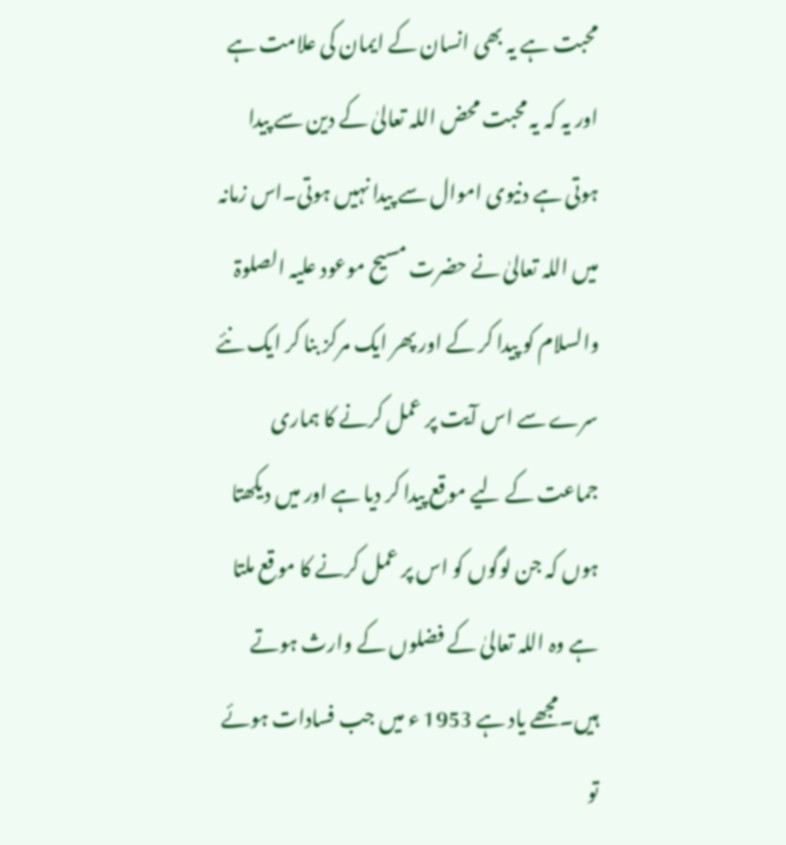محبت ہے یہ بھی انسان کے ایمان کی علامت ہے اور یہ کہ یہ محبت محض اللہ تعالیٰ کے دین سے پیدا ہوتی ہے دنیوی اموال سے پیدا نہیں ہوتی۔اس زمانہ میں اللہ تعالیٰ نے حضرت مسیح موعود علیہ الصلوۃ والسلام کو پیدا کر کے اور پھر ایک مرکز بنا کر ایک نئے سرے سے اس آیت پر عمل کرنے کا ہماری جماعت کے لیے موقع پیدا کر دیا ہے اور میں دیکھتا ہوں کہ جن لوگوں کو اس پر عمل کرنے کا موقع ملتا ہے وہ اللہ تعالیٰ کے فضلوں کے وارث ہوتے ہیں۔مجھے یاد ہے 1953 ء میں جب فسادات ہوئے تو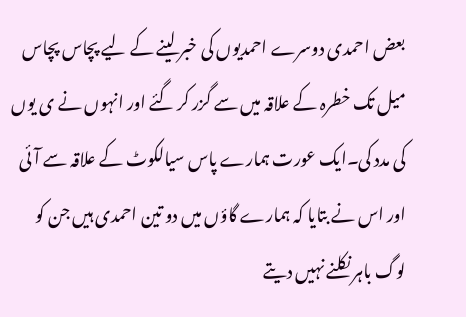بعض احمدی دوسرے احمدیوں کی خبر لینے کے لیے پچاس پچاس میل تک خطرہ کے علاقہ میں سے گزر کر گئے اور انہوں نے ی یوں کی مدد کی۔ایک عورت ہمارے پاس سیالکوٹ کے علاقہ سے آئی اور اس نے بتایا کہ ہمارے گاؤں میں دو تین احمدی ہیں جن کو لوگ باہر نکلنے نہیں دیتے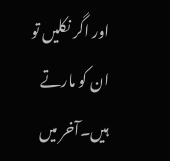اور اگر نکلیں تو ان کو مارتے ہیں۔آخر میں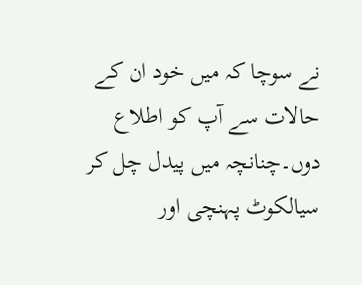نے سوچا کہ میں خود ان کے حالات سے آپ کو اطلاع دوں۔چنانچہ میں پیدل چل کر سیالکوٹ پہنچی اور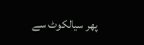پھر سیالکوٹ سے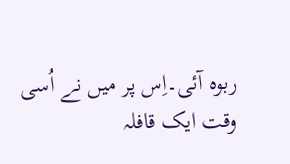ربوہ آئی۔اِس پر میں نے اُسی وقت ایک قافلہ